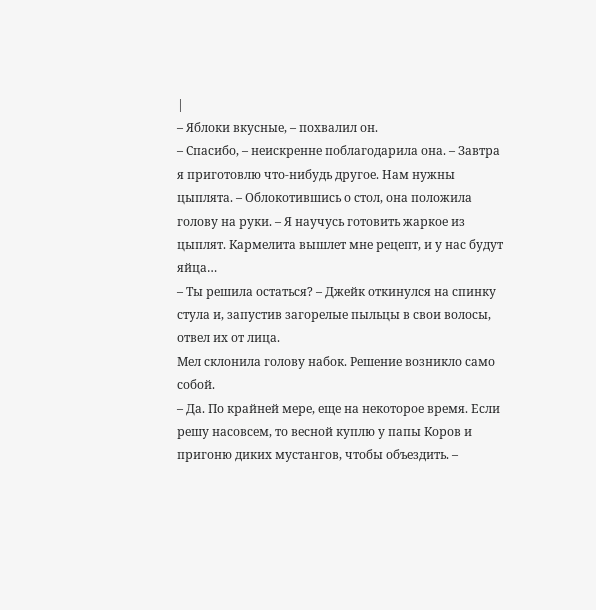|
– Яблоки вкусные, – похвалил он.
– Спасибо, – неискренне поблагодарила она. – Завтра я приготовлю что-нибудь другое. Нам нужны цыплята. – Облокотившись о стол, она положила голову на руки. – Я научусь готовить жаркое из цыплят. Кармелита вышлет мне рецепт, и у нас будут яйца…
– Ты решила остаться? – Джейк откинулся на спинку стула и, запустив загорелые пыльцы в свои волосы, отвел их от лица.
Мел склонила голову набок. Решение возникло само собой.
– Да. По крайней мере, еще на некоторое время. Если решу насовсем, то весной куплю у папы Коров и пригоню диких мустангов, чтобы объездить. –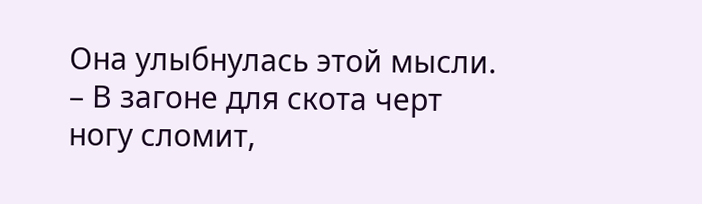Она улыбнулась этой мысли. – В загоне для скота черт ногу сломит,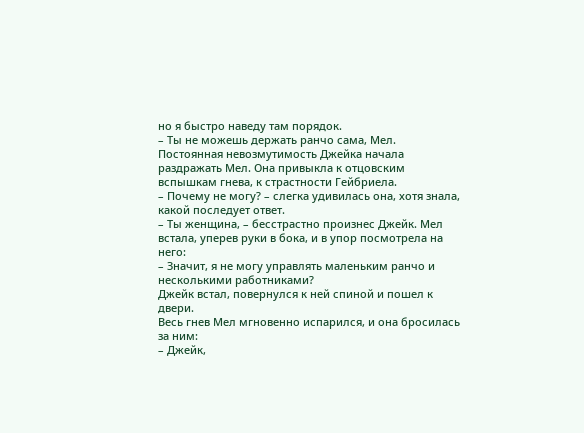но я быстро наведу там порядок.
– Ты не можешь держать ранчо сама, Мел.
Постоянная невозмутимость Джейка начала раздражать Мел. Она привыкла к отцовским вспышкам гнева, к страстности Гейбриела.
– Почему не могу? – слегка удивилась она, хотя знала, какой последует ответ.
– Ты женщина, – бесстрастно произнес Джейк. Мел встала, уперев руки в бока, и в упор посмотрела на него:
– Значит, я не могу управлять маленьким ранчо и несколькими работниками?
Джейк встал, повернулся к ней спиной и пошел к двери.
Весь гнев Мел мгновенно испарился, и она бросилась за ним:
– Джейк,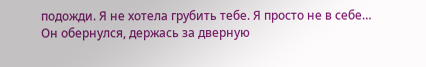подожди. Я не хотела грубить тебе. Я просто не в себе…
Он обернулся, держась за дверную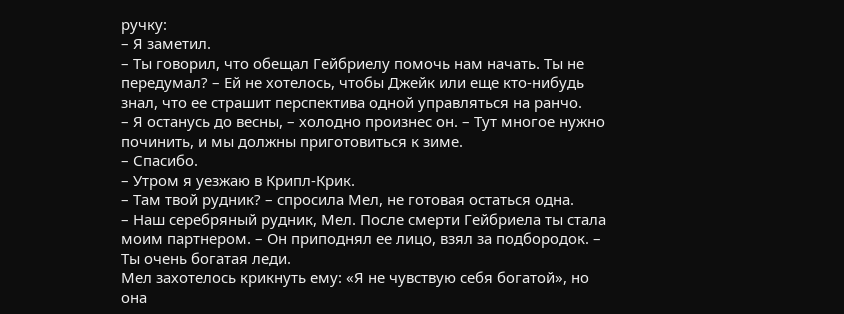ручку:
– Я заметил.
– Ты говорил, что обещал Гейбриелу помочь нам начать. Ты не передумал? – Ей не хотелось, чтобы Джейк или еще кто-нибудь знал, что ее страшит перспектива одной управляться на ранчо.
– Я останусь до весны, – холодно произнес он. – Тут многое нужно починить, и мы должны приготовиться к зиме.
– Спасибо.
– Утром я уезжаю в Крипл-Крик.
– Там твой рудник? – спросила Мел, не готовая остаться одна.
– Наш серебряный рудник, Мел. После смерти Гейбриела ты стала моим партнером. – Он приподнял ее лицо, взял за подбородок. – Ты очень богатая леди.
Мел захотелось крикнуть ему: «Я не чувствую себя богатой», но она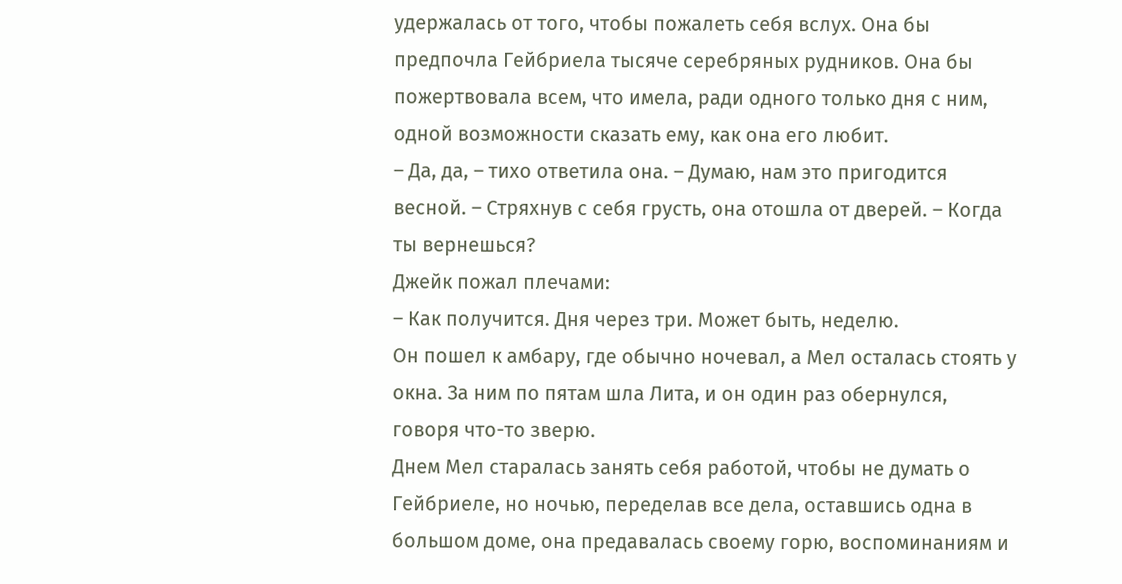удержалась от того, чтобы пожалеть себя вслух. Она бы предпочла Гейбриела тысяче серебряных рудников. Она бы пожертвовала всем, что имела, ради одного только дня с ним, одной возможности сказать ему, как она его любит.
– Да, да, – тихо ответила она. – Думаю, нам это пригодится весной. – Стряхнув с себя грусть, она отошла от дверей. – Когда ты вернешься?
Джейк пожал плечами:
– Как получится. Дня через три. Может быть, неделю.
Он пошел к амбару, где обычно ночевал, а Мел осталась стоять у окна. За ним по пятам шла Лита, и он один раз обернулся, говоря что-то зверю.
Днем Мел старалась занять себя работой, чтобы не думать о Гейбриеле, но ночью, переделав все дела, оставшись одна в большом доме, она предавалась своему горю, воспоминаниям и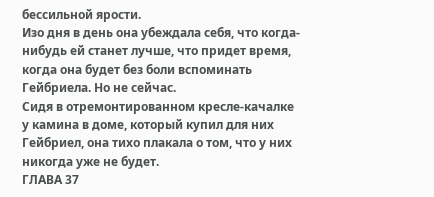бессильной ярости.
Изо дня в день она убеждала себя, что когда-нибудь ей станет лучше, что придет время, когда она будет без боли вспоминать Гейбриела. Но не сейчас.
Сидя в отремонтированном кресле-качалке у камина в доме, который купил для них Гейбриел, она тихо плакала о том, что у них никогда уже не будет.
ГЛАВА 37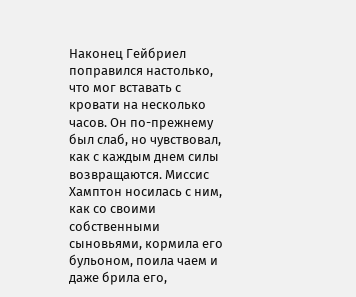Наконец Гейбриел поправился настолько, что мог вставать с кровати на несколько часов. Он по-прежнему был слаб, но чувствовал, как с каждым днем силы возвращаются. Миссис Хамптон носилась с ним, как со своими собственными сыновьями, кормила его бульоном, поила чаем и даже брила его,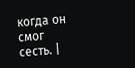когда он смог сесть. |